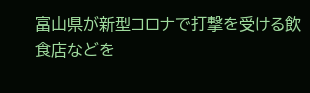富山県が新型コロナで打撃を受ける飲食店などを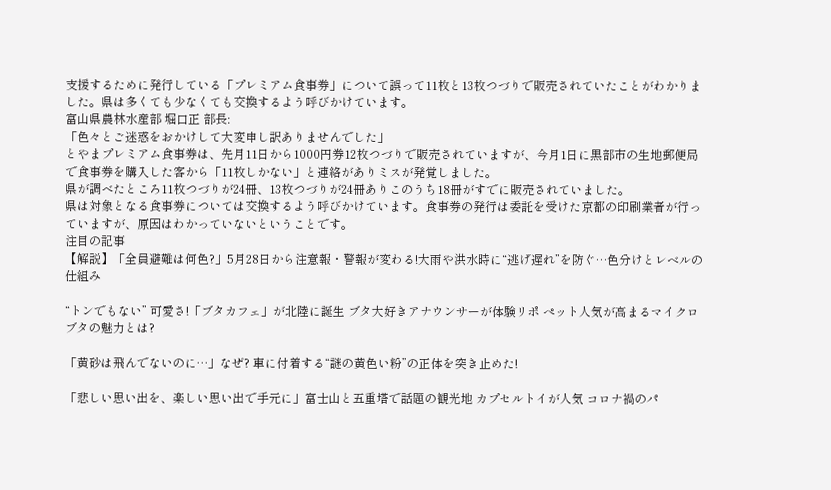支援するために発行している「プレミアム食事券」について誤って11枚と13枚つづりで販売されていたことがわかりました。県は多くても少なくても交換するよう呼びかけています。
富山県農林水産部 堀口正 部長:
「色々とご迷惑をおかけして大変申し訳ありませんでした」
とやまプレミアム食事券は、先月11日から1000円券12枚つづりで販売されていますが、今月1日に黒部市の生地郵便局で食事券を購入した客から「11枚しかない」と連絡がありミスが発覚しました。
県が調べたところ11枚つづりが24冊、13枚つづりが24冊ありこのうち18冊がすでに販売されていました。
県は対象となる食事券については交換するよう呼びかけています。食事券の発行は委託を受けた京都の印刷業者が行っていますが、原因はわかっていないということです。
注目の記事
【解説】「全員避難は何色?」5月28日から注意報・警報が変わる!大雨や洪水時に“逃げ遅れ”を防ぐ…色分けとレベルの仕組み

“トンでもない” 可愛さ!「ブタカフェ」が北陸に誕生 ブタ大好きアナウンサーが体験リポ ぺット人気が高まるマイクロブタの魅力とは?

「黄砂は飛んでないのに…」なぜ? 車に付着する“謎の黄色い粉”の正体を突き止めた!

「悲しい思い出を、楽しい思い出で手元に」富士山と五重塔で話題の観光地 カプセルトイが人気 コロナ禍のパ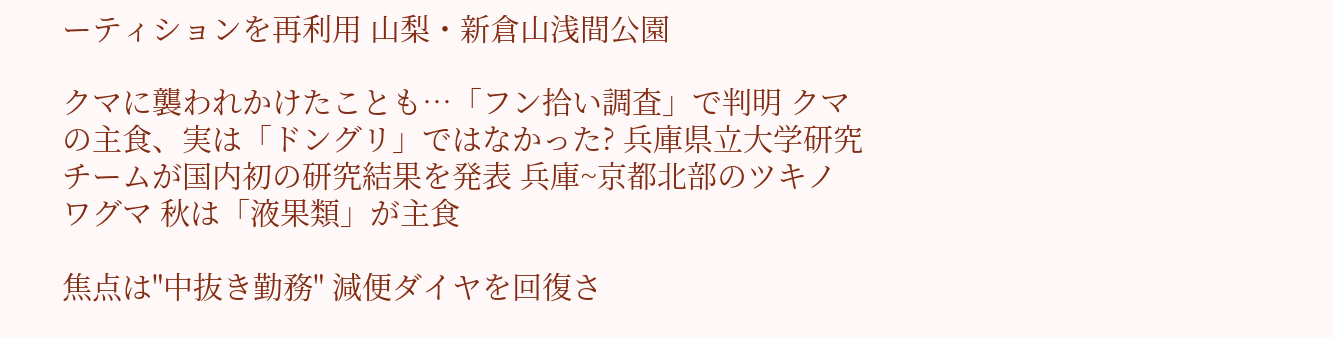ーティションを再利用 山梨・新倉山浅間公園

クマに襲われかけたことも…「フン拾い調査」で判明 クマの主食、実は「ドングリ」ではなかった? 兵庫県立大学研究チームが国内初の研究結果を発表 兵庫~京都北部のツキノワグマ 秋は「液果類」が主食

焦点は"中抜き勤務" 減便ダイヤを回復さ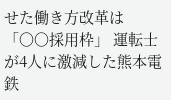せた働き方改革は「〇〇採用枠」 運転士が4人に激減した熊本電鉄